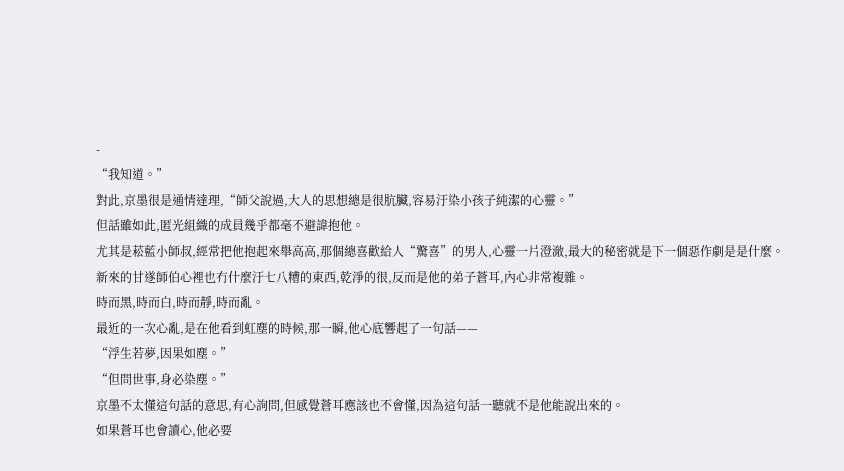-
“我知道。”
對此,京墨很是通情達理,“師父說過,大人的思想總是很肮臟,容易汙染小孩子純潔的心靈。”
但話雖如此,匿光組織的成員幾乎都毫不避諱抱他。
尤其是菘藍小師叔,經常把他抱起來舉高高,那個總喜歡給人“驚喜”的男人,心靈一片澄澈,最大的秘密就是下一個惡作劇是是什麼。
新來的甘遂師伯心裡也冇什麼汙七八糟的東西,乾淨的很,反而是他的弟子蒼耳,內心非常複雜。
時而黑,時而白,時而靜,時而亂。
最近的一次心亂,是在他看到虹塵的時候,那一瞬,他心底響起了一句話——
“浮生若夢,因果如塵。”
“但問世事,身必染塵。”
京墨不太懂這句話的意思,有心詢問,但感覺蒼耳應該也不會懂,因為這句話一聽就不是他能說出來的。
如果蒼耳也會讀心,他必要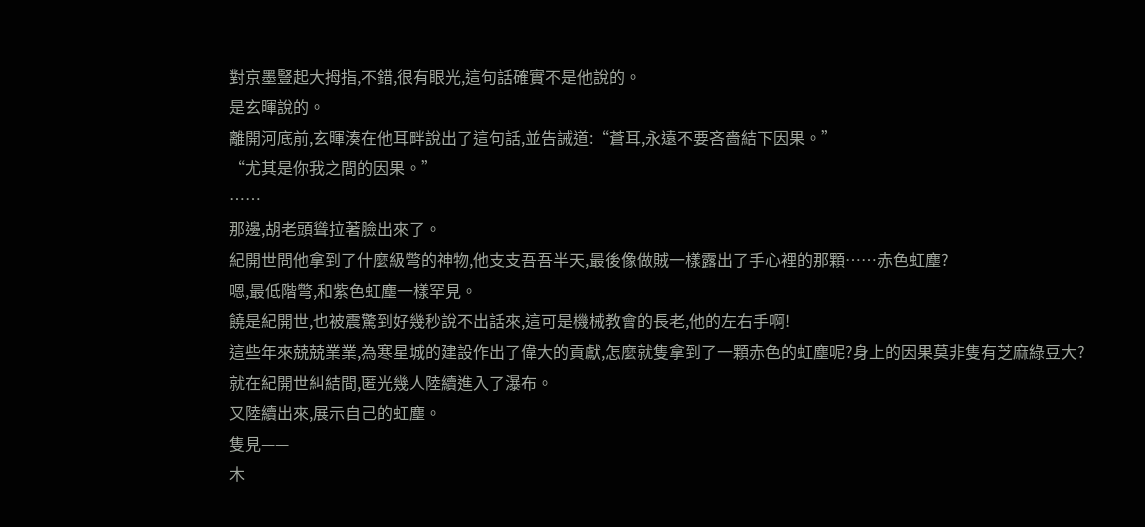對京墨豎起大拇指,不錯,很有眼光,這句話確實不是他說的。
是玄暉說的。
離開河底前,玄暉湊在他耳畔說出了這句話,並告誡道:“蒼耳,永遠不要吝嗇結下因果。”
“尤其是你我之間的因果。”
……
那邊,胡老頭聳拉著臉出來了。
紀開世問他拿到了什麼級彆的神物,他支支吾吾半天,最後像做賊一樣露出了手心裡的那顆……赤色虹塵?
嗯,最低階彆,和紫色虹塵一樣罕見。
饒是紀開世,也被震驚到好幾秒說不出話來,這可是機械教會的長老,他的左右手啊!
這些年來兢兢業業,為寒星城的建設作出了偉大的貢獻,怎麼就隻拿到了一顆赤色的虹塵呢?身上的因果莫非隻有芝麻綠豆大?
就在紀開世糾結間,匿光幾人陸續進入了瀑布。
又陸續出來,展示自己的虹塵。
隻見——
木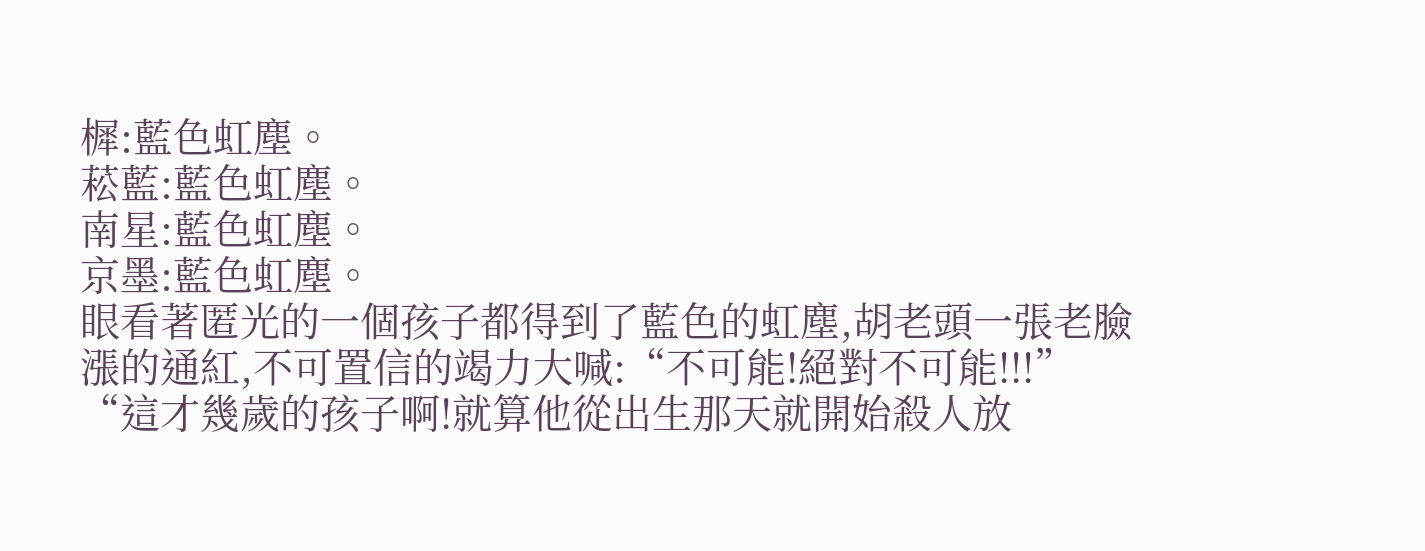樨:藍色虹塵。
菘藍:藍色虹塵。
南星:藍色虹塵。
京墨:藍色虹塵。
眼看著匿光的一個孩子都得到了藍色的虹塵,胡老頭一張老臉漲的通紅,不可置信的竭力大喊:“不可能!絕對不可能!!!”
“這才幾歲的孩子啊!就算他從出生那天就開始殺人放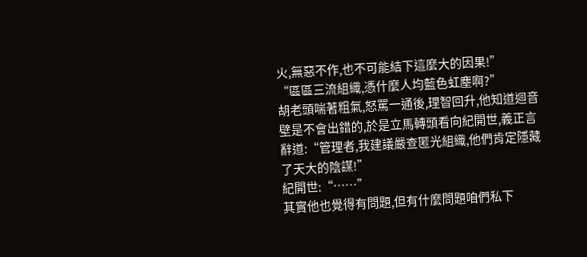火,無惡不作,也不可能結下這麼大的因果!”
“區區三流組織,憑什麼人均藍色虹塵啊?”
胡老頭喘著粗氣,怒罵一通後,理智回升,他知道迴音壁是不會出錯的,於是立馬轉頭看向紀開世,義正言辭道:“管理者,我建議嚴查匿光組織,他們肯定隱藏了天大的陰謀!”
紀開世:“……”
其實他也覺得有問題,但有什麼問題咱們私下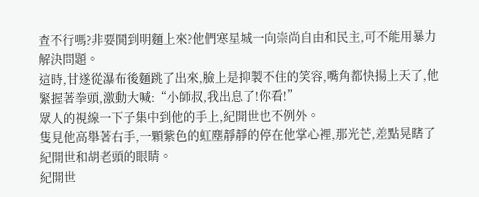查不行嗎?非要鬨到明麵上來?他們寒星城一向崇尚自由和民主,可不能用暴力解決問題。
這時,甘遂從瀑布後麵跳了出來,臉上是抑製不住的笑容,嘴角都快揚上天了,他緊握著拳頭,激動大喊:“小師叔,我出息了!你看!”
眾人的視線一下子集中到他的手上,紀開世也不例外。
隻見他高舉著右手,一顆紫色的虹塵靜靜的停在他掌心裡,那光芒,差點晃瞎了紀開世和胡老頭的眼睛。
紀開世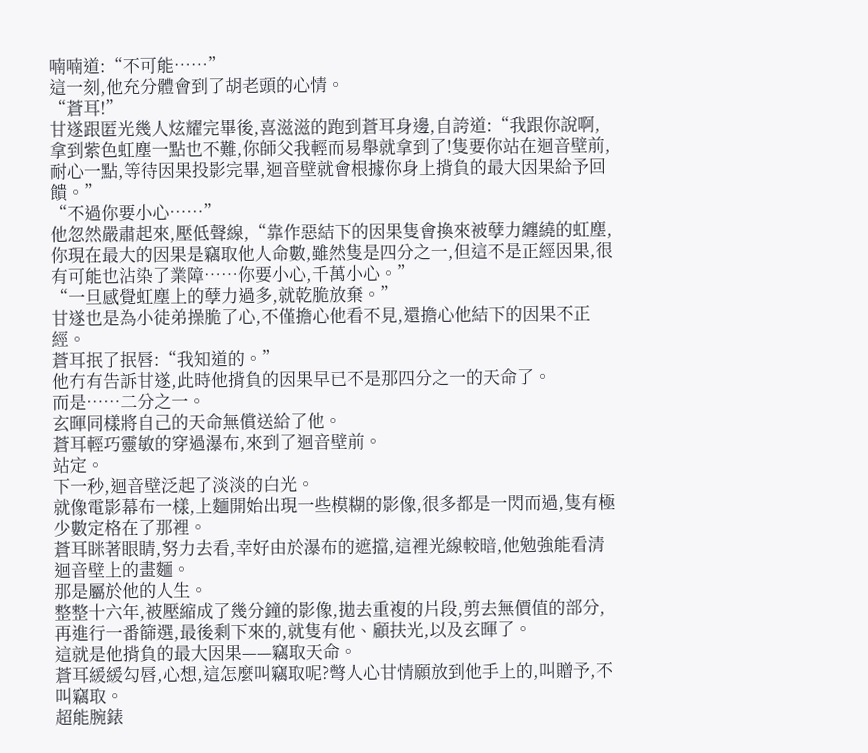喃喃道:“不可能……”
這一刻,他充分體會到了胡老頭的心情。
“蒼耳!”
甘遂跟匿光幾人炫耀完畢後,喜滋滋的跑到蒼耳身邊,自誇道:“我跟你說啊,拿到紫色虹塵一點也不難,你師父我輕而易舉就拿到了!隻要你站在迴音壁前,耐心一點,等待因果投影完畢,迴音壁就會根據你身上揹負的最大因果給予回饋。”
“不過你要小心……”
他忽然嚴肅起來,壓低聲線,“靠作惡結下的因果隻會換來被孽力纏繞的虹塵,你現在最大的因果是竊取他人命數,雖然隻是四分之一,但這不是正經因果,很有可能也沾染了業障……你要小心,千萬小心。”
“一旦感覺虹塵上的孽力過多,就乾脆放棄。”
甘遂也是為小徒弟操脆了心,不僅擔心他看不見,還擔心他結下的因果不正經。
蒼耳抿了抿唇:“我知道的。”
他冇有告訴甘遂,此時他揹負的因果早已不是那四分之一的天命了。
而是……二分之一。
玄暉同樣將自己的天命無償送給了他。
蒼耳輕巧靈敏的穿過瀑布,來到了迴音壁前。
站定。
下一秒,迴音壁泛起了淡淡的白光。
就像電影幕布一樣,上麵開始出現一些模糊的影像,很多都是一閃而過,隻有極少數定格在了那裡。
蒼耳眯著眼睛,努力去看,幸好由於瀑布的遮擋,這裡光線較暗,他勉強能看清迴音壁上的畫麵。
那是屬於他的人生。
整整十六年,被壓縮成了幾分鐘的影像,拋去重複的片段,剪去無價值的部分,再進行一番篩選,最後剩下來的,就隻有他、顧扶光,以及玄暉了。
這就是他揹負的最大因果——竊取天命。
蒼耳緩緩勾唇,心想,這怎麼叫竊取呢?彆人心甘情願放到他手上的,叫贈予,不叫竊取。
超能腕錶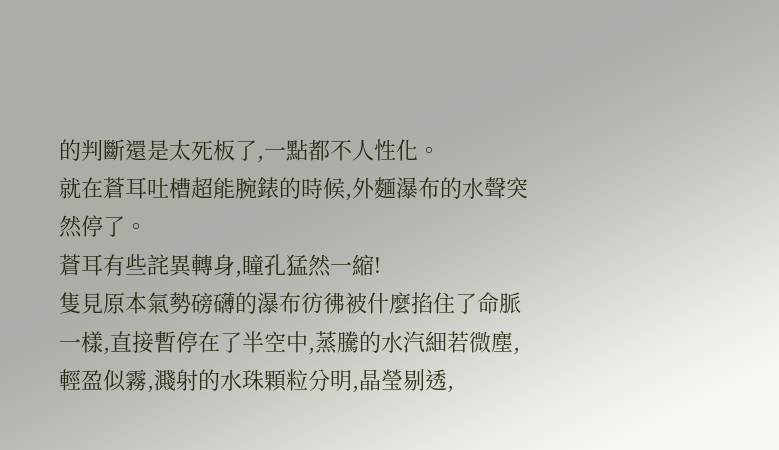的判斷還是太死板了,一點都不人性化。
就在蒼耳吐槽超能腕錶的時候,外麵瀑布的水聲突然停了。
蒼耳有些詫異轉身,瞳孔猛然一縮!
隻見原本氣勢磅礴的瀑布彷彿被什麼掐住了命脈一樣,直接暫停在了半空中,蒸騰的水汽細若微塵,輕盈似霧,濺射的水珠顆粒分明,晶瑩剔透,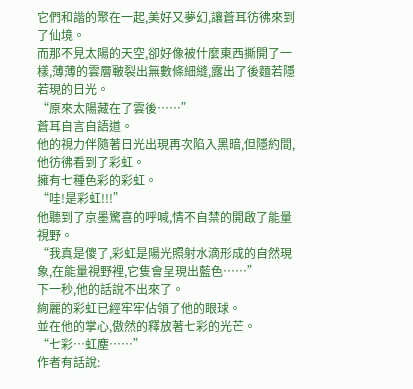它們和諧的聚在一起,美好又夢幻,讓蒼耳彷彿來到了仙境。
而那不見太陽的天空,卻好像被什麼東西撕開了一樣,薄薄的雲層皸裂出無數條細縫,露出了後麵若隱若現的日光。
“原來太陽藏在了雲後……”
蒼耳自言自語道。
他的視力伴隨著日光出現再次陷入黑暗,但隱約間,他彷彿看到了彩虹。
擁有七種色彩的彩虹。
“哇!是彩虹!!!”
他聽到了京墨驚喜的呼喊,情不自禁的開啟了能量視野。
“我真是傻了,彩虹是陽光照射水滴形成的自然現象,在能量視野裡,它隻會呈現出藍色……”
下一秒,他的話說不出來了。
絢麗的彩虹已經牢牢佔領了他的眼球。
並在他的掌心,傲然的釋放著七彩的光芒。
“七彩…虹塵……”
作者有話說: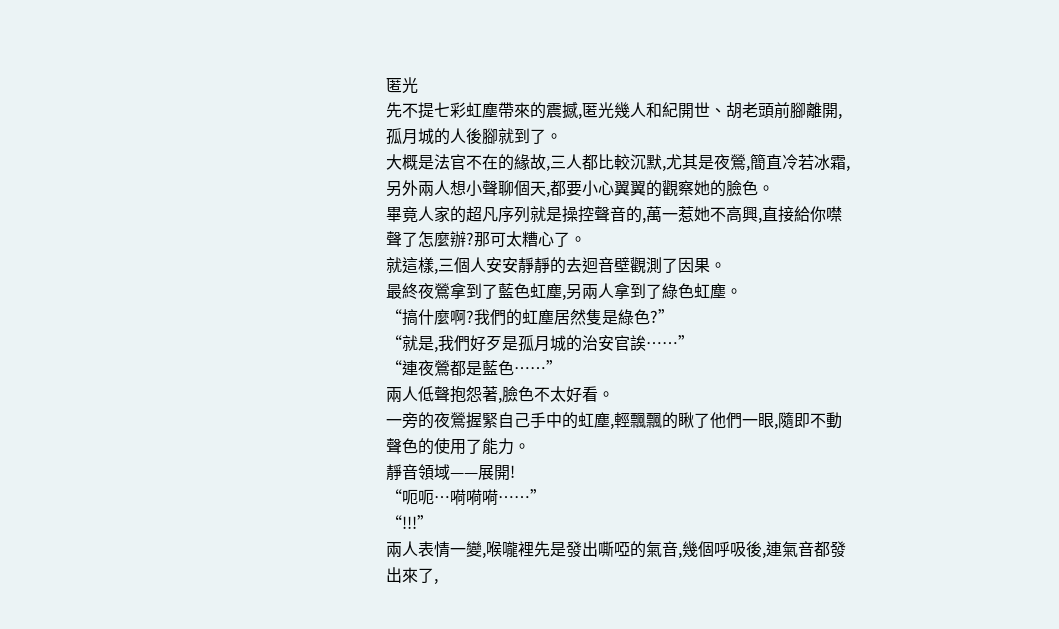匿光
先不提七彩虹塵帶來的震撼,匿光幾人和紀開世、胡老頭前腳離開,孤月城的人後腳就到了。
大概是法官不在的緣故,三人都比較沉默,尤其是夜鶯,簡直冷若冰霜,另外兩人想小聲聊個天,都要小心翼翼的觀察她的臉色。
畢竟人家的超凡序列就是操控聲音的,萬一惹她不高興,直接給你噤聲了怎麼辦?那可太糟心了。
就這樣,三個人安安靜靜的去迴音壁觀測了因果。
最終夜鶯拿到了藍色虹塵,另兩人拿到了綠色虹塵。
“搞什麼啊?我們的虹塵居然隻是綠色?”
“就是,我們好歹是孤月城的治安官誒……”
“連夜鶯都是藍色……”
兩人低聲抱怨著,臉色不太好看。
一旁的夜鶯握緊自己手中的虹塵,輕飄飄的瞅了他們一眼,隨即不動聲色的使用了能力。
靜音領域——展開!
“呃呃…嗬嗬嗬……”
“!!!”
兩人表情一變,喉嚨裡先是發出嘶啞的氣音,幾個呼吸後,連氣音都發出來了,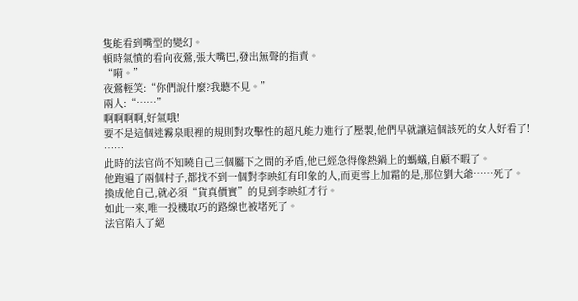隻能看到嘴型的變幻。
頓時氣憤的看向夜鶯,張大嘴巴,發出無聲的指責。
“嗬。”
夜鶯輕笑:“你們說什麼?我聽不見。”
兩人:“……”
啊啊啊啊,好氣哦!
要不是這個迷霧泉眼裡的規則對攻擊性的超凡能力進行了壓製,他們早就讓這個該死的女人好看了!
……
此時的法官尚不知曉自己三個屬下之間的矛盾,他已經急得像熱鍋上的螞蟻,自顧不暇了。
他跑遍了兩個村子,都找不到一個對李映紅有印象的人,而更雪上加霜的是,那位劉大爺……死了。
換成他自己,就必須“貨真價實”的見到李映紅才行。
如此一來,唯一投機取巧的路線也被堵死了。
法官陷入了絕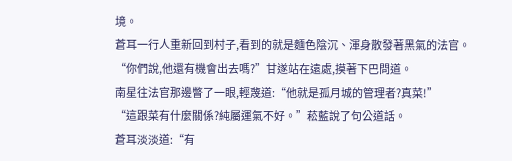境。
蒼耳一行人重新回到村子,看到的就是麵色陰沉、渾身散發著黑氣的法官。
“你們說,他還有機會出去嗎?”甘遂站在遠處,摸著下巴問道。
南星往法官那邊瞥了一眼,輕蔑道:“他就是孤月城的管理者?真菜!”
“這跟菜有什麼關係?純屬運氣不好。”菘藍說了句公道話。
蒼耳淡淡道:“有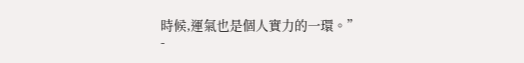時候,運氣也是個人實力的一環。”
-